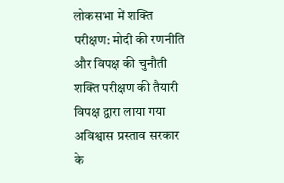लोकसभा में शक्ति परीक्षण: मोदी की रणनीति और विपक्ष की चुनौती
शक्ति परीक्षण की तैयारी
विपक्ष द्वारा लाया गया अविश्वास प्रस्ताव सरकार के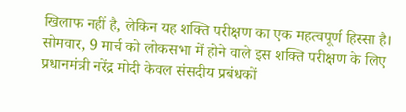खिलाफ नहीं है, लेकिन यह शक्ति परीक्षण का एक महत्वपूर्ण हिस्सा है। सोमवार, 9 मार्च को लोकसभा में होने वाले इस शक्ति परीक्षण के लिए प्रधानमंत्री नरेंद्र मोदी केवल संसदीय प्रबंधकों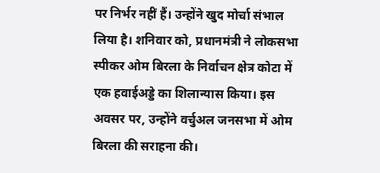पर निर्भर नहीं हैं। उन्होंने खुद मोर्चा संभाल लिया है। शनिवार को, प्रधानमंत्री ने लोकसभा स्पीकर ओम बिरला के निर्वाचन क्षेत्र कोटा में एक हवाईअड्डे का शिलान्यास किया। इस अवसर पर, उन्होंने वर्चुअल जनसभा में ओम बिरला की सराहना की।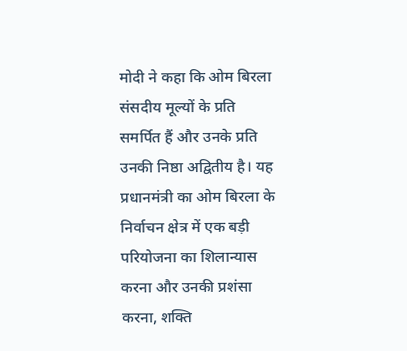मोदी ने कहा कि ओम बिरला संसदीय मूल्यों के प्रति समर्पित हैं और उनके प्रति उनकी निष्ठा अद्वितीय है। यह प्रधानमंत्री का ओम बिरला के निर्वाचन क्षेत्र में एक बड़ी परियोजना का शिलान्यास करना और उनकी प्रशंसा करना, शक्ति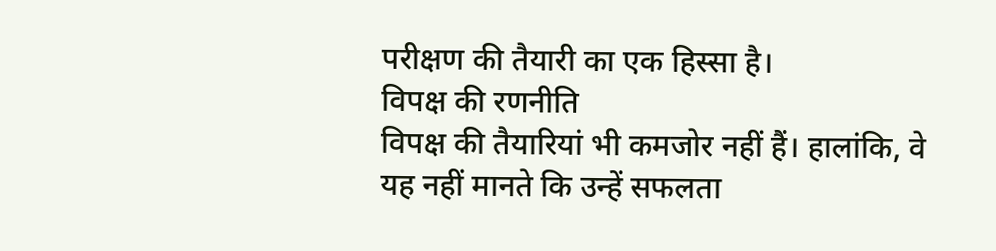परीक्षण की तैयारी का एक हिस्सा है।
विपक्ष की रणनीति
विपक्ष की तैयारियां भी कमजोर नहीं हैं। हालांकि, वे यह नहीं मानते कि उन्हें सफलता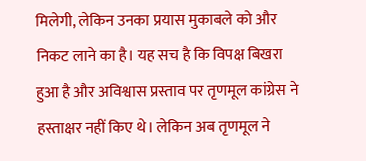मिलेगी, लेकिन उनका प्रयास मुकाबले को और निकट लाने का है। यह सच है कि विपक्ष बिखरा हुआ है और अविश्वास प्रस्ताव पर तृणमूल कांग्रेस ने हस्ताक्षर नहीं किए थे। लेकिन अब तृणमूल ने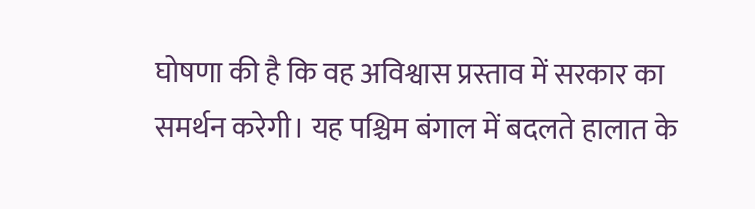घोषणा की है कि वह अविश्वास प्रस्ताव में सरकार का समर्थन करेगी। यह पश्चिम बंगाल में बदलते हालात के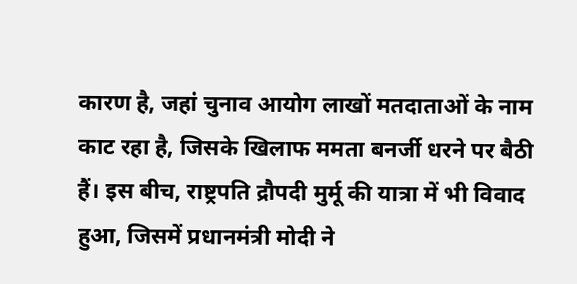कारण है, जहां चुनाव आयोग लाखों मतदाताओं के नाम काट रहा है, जिसके खिलाफ ममता बनर्जी धरने पर बैठी हैं। इस बीच, राष्ट्रपति द्रौपदी मुर्मू की यात्रा में भी विवाद हुआ, जिसमें प्रधानमंत्री मोदी ने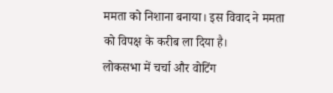ममता को निशाना बनाया। इस विवाद ने ममता को विपक्ष के करीब ला दिया है।
लोकसभा में चर्चा और वोटिंग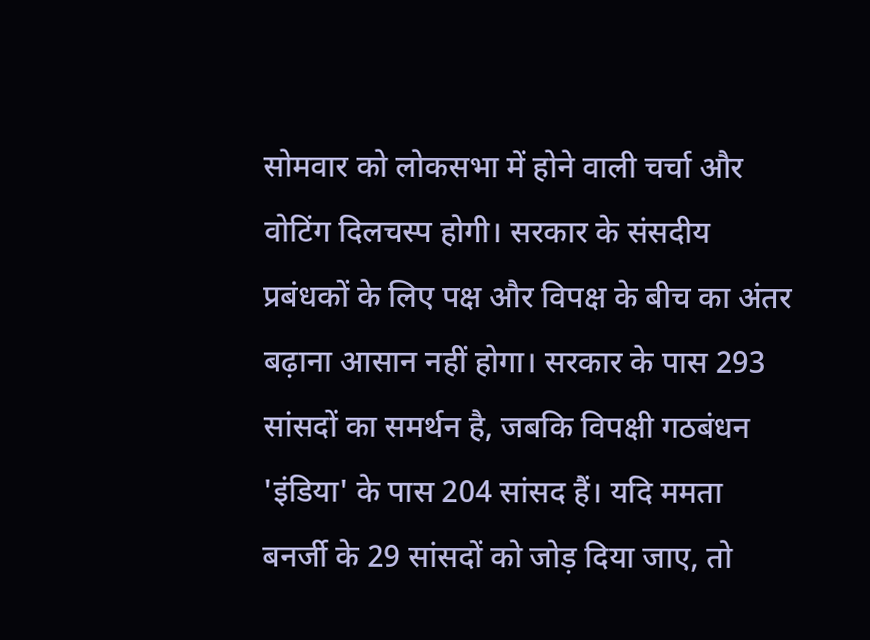सोमवार को लोकसभा में होने वाली चर्चा और वोटिंग दिलचस्प होगी। सरकार के संसदीय प्रबंधकों के लिए पक्ष और विपक्ष के बीच का अंतर बढ़ाना आसान नहीं होगा। सरकार के पास 293 सांसदों का समर्थन है, जबकि विपक्षी गठबंधन 'इंडिया' के पास 204 सांसद हैं। यदि ममता बनर्जी के 29 सांसदों को जोड़ दिया जाए, तो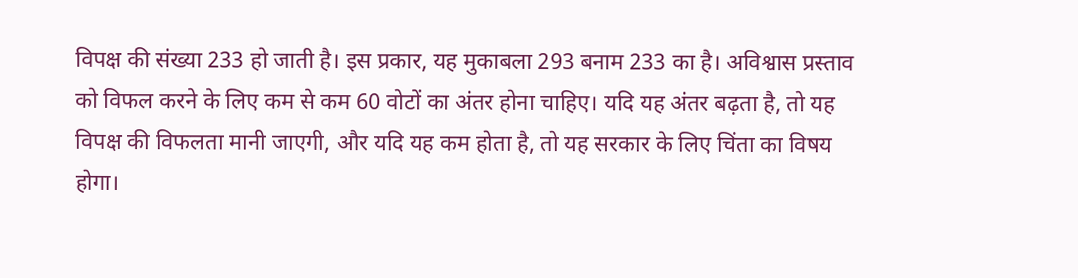विपक्ष की संख्या 233 हो जाती है। इस प्रकार, यह मुकाबला 293 बनाम 233 का है। अविश्वास प्रस्ताव को विफल करने के लिए कम से कम 60 वोटों का अंतर होना चाहिए। यदि यह अंतर बढ़ता है, तो यह विपक्ष की विफलता मानी जाएगी, और यदि यह कम होता है, तो यह सरकार के लिए चिंता का विषय होगा।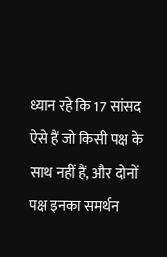ध्यान रहे कि 17 सांसद ऐसे हैं जो किसी पक्ष के साथ नहीं हैं, और दोनों पक्ष इनका समर्थन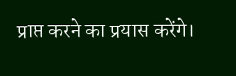प्राप्त करने का प्रयास करेंगे।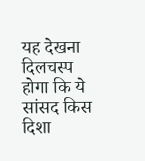यह देखना दिलचस्प होगा कि ये सांसद किस दिशा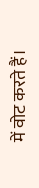में वोट करते हैं।